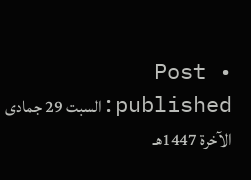• Post published:السبت 29 جمادى الآخرة 1447هـ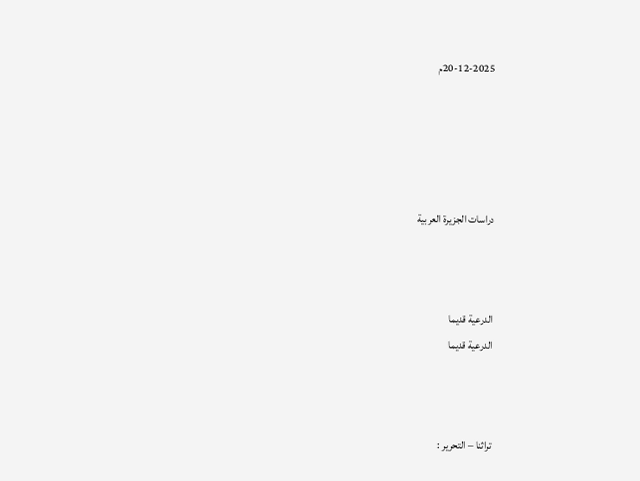20-12-2025م





دراسات الجزيرة العربية



الدرعية قديما
الدرعية قديما



تراثنا – التحرير :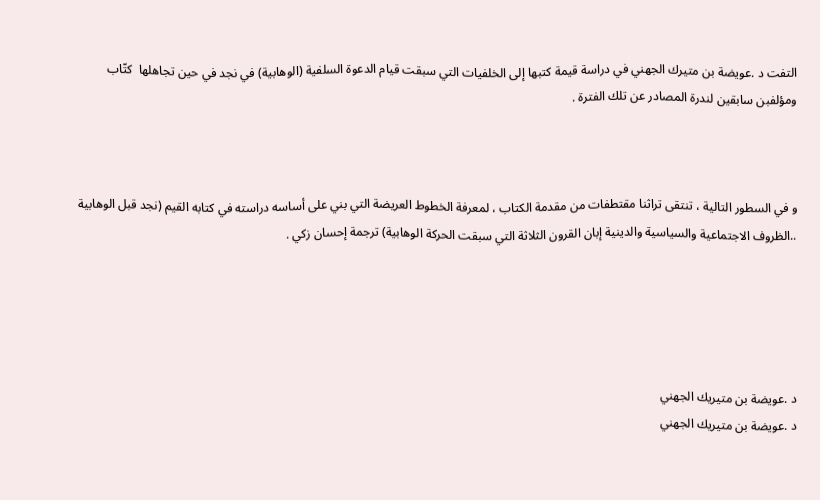التفت د .عويضة بن متيرك الجهني في دراسة قيمة كتبها إلى الخلفيات التي سبقت قيام الدعوة السلفية (الوهابية) في نجد في حين تجاهلها  كتّاب ومؤلفبن سابقين لندرة المصادر عن تلك الفترة .



و في السطور التالية ، تنتقى تراثنا مقتطفات من مقدمة الكتاب ، لمعرفة الخطوط العريضة التي بني على أساسه دراسته في كتابه القيم (نجد قبل الوهابية ..الظروف الاجتماعية والسياسية والدينية إبان القرون الثلاثة التي سبقت الحركة الوهابية) ترجمة إحسان زكي .





د .عويضة بن متيريك الجهني
د .عويضة بن متيريك الجهني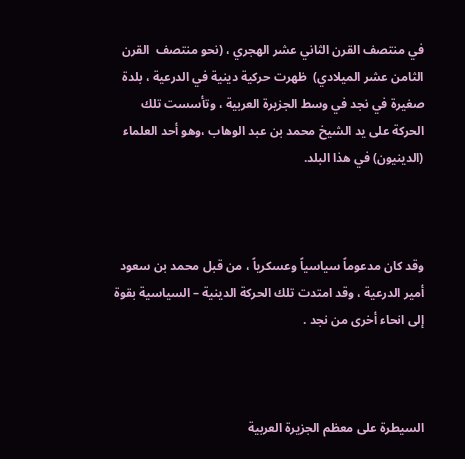في منتصف القرن الثاني عشر الهجري ، (نحو منتصف  القرن الثامن عشر الميلادي)  ظهرت حركية دينية في الدرعية ، بلدة صغيرة في نجد في وسط الجزيرة العربية ، وتأسست تلك الحركة على يد الشيخ محمد بن عبد الوهاب ،وهو أحد العلماء  (الدينيون) في هذا البلد.



وقد كان مدعوماً سياسياً وعسكرياً ، من قبل محمد بن سعود أمير الدرعية ، وقد امتدت تلك الحركة الدينية – السياسية بقوة إلى انحاء أخرى من نجد .



السيطرة على معظم الجزيرة العربية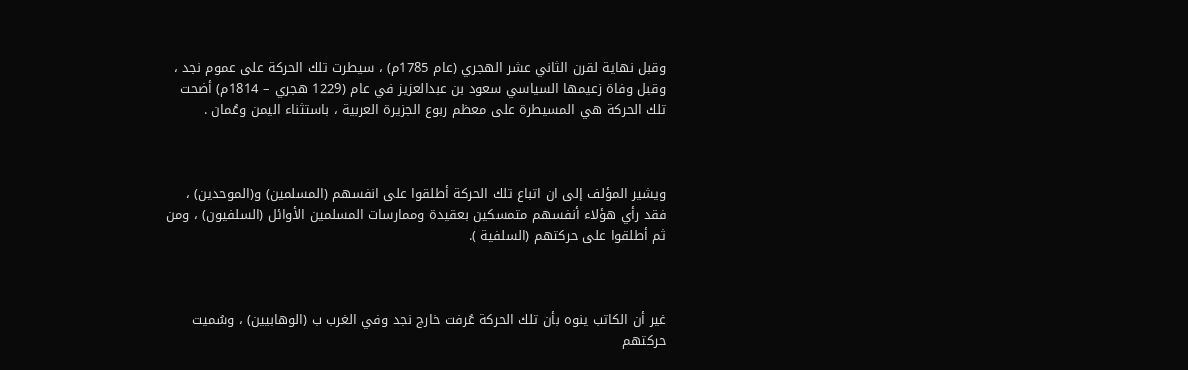وقبل نهاية لقرن الثاني عشر الهجري (عام 1785م) ، سيطرت تلك الحركة على عموم نجد ، وقبل وفاة زعيمها السياسي سعود بن عبدالعزيز في عام (1229 هجري – 1814م) أضحت تلك الحركة هي المسيطرة على معظم ربوع الجزيرة العربية ، باستثناء اليمن وعُمان .



ويشير المؤلف إلى ان اتباع تلك الحركة أطلقوا على انفسهم (المسلمين) و(الموحدين) ، فقد رأي هؤلاء أنفسهم متمسكين بعقيدة وممارسات المسلمين الأوائل (السلفيون) ، ومن ثم أطلقوا على حركتهم (السلفية ).



غير أن الكاتب ينوه بأن تلك الحركة عُرفت خارج نجد وفي الغرب ب (الوهابيين) ، وسُميت حركتهم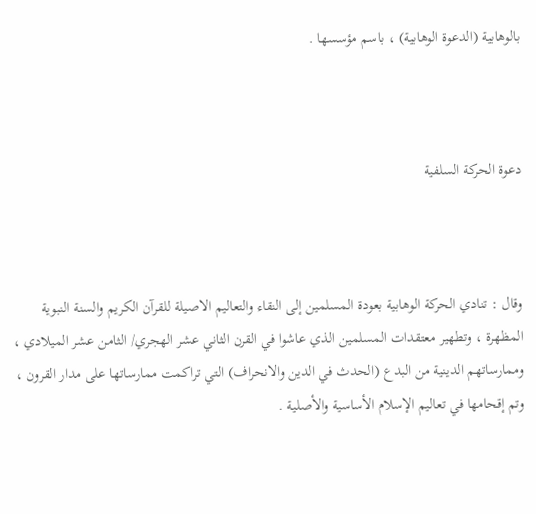بالوهابية (الدعوة الوهابية) ، باسم مؤسسها .



دعوة الحركة السلفية



وقال : تنادي الحركة الوهابية بعودة المسلمين إلى النقاء والتعاليم الاصيلة للقرآن الكريم والسنة النبوية المظهرة ، وتطهير معتقدات المسلمين الذي عاشوا في القرن الثاني عشر الهجري/ الثامن عشر الميلادي ، وممارساتهم الدينية من البدع (الحدث في الدين والانحراف) التي تراكمت ممارساتها على مدار القرون ، وتم إقحامها في تعاليم الإسلام الأساسية والأصلية .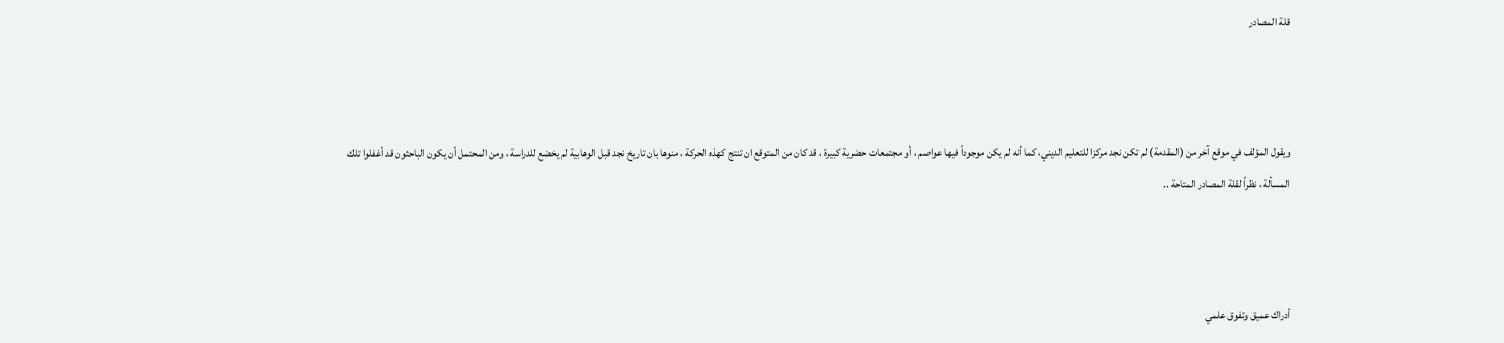قلة المصادر



ويقول المؤلف في موقع آخر من (المقدمة) لم تكن نجد مركزا للتعليم الديني، كما أنه لم يكن موجوداً فيها عواصم ، أو مجتمعات حضرية كبيرة ، قد كان من المتوقع ان تنتج كهذه الحركة ، منوها بان تاريخ نجد قبل الوهابية لم يخضع للدراسة ، ومن المحتمل أن يكون الباحثون قد أغفلوا تلك المسألة ، نظراً لقلة المصادر المتاحة ..



أدراك عميق وتفوق علمي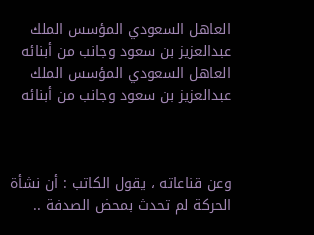العاهل السعودي المؤسس الملك عبدالعزيز بن سعود وجانب من أبنائه
العاهل السعودي المؤسس الملك عبدالعزيز بن سعود وجانب من أبنائه



وعن قناعاته ، يقول الكاتب : أن نشأة الحركة لم تحدث بمحض الصدفة ..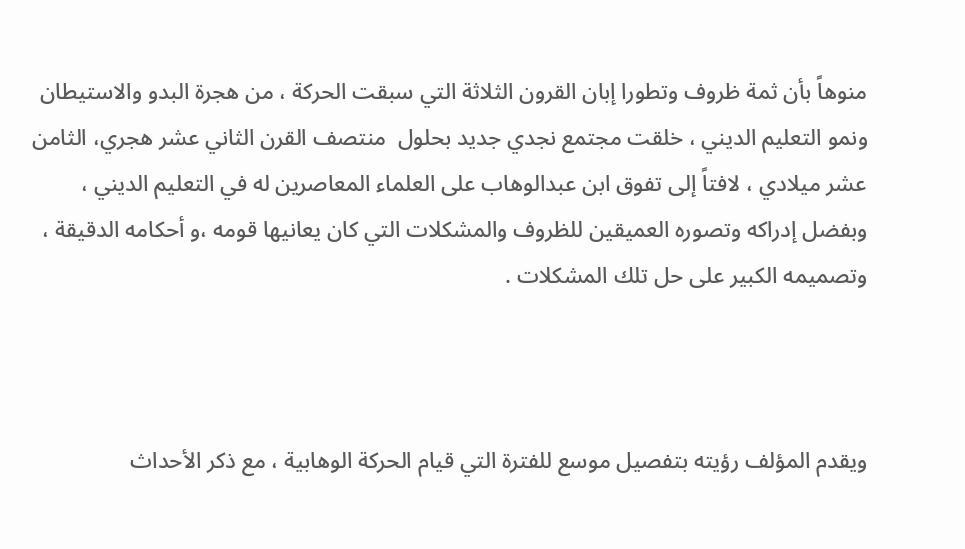منوهاً بأن ثمة ظروف وتطورا إبان القرون الثلاثة التي سبقت الحركة ، من هجرة البدو والاستيطان ونمو التعليم الديني ، خلقت مجتمع نجدي جديد بحلول  منتصف القرن الثاني عشر هجري، الثامن عشر ميلادي ، لافتاً إلى تفوق ابن عبدالوهاب على العلماء المعاصرين له في التعليم الديني ، وبفضل إدراكه وتصوره العميقين للظروف والمشكلات التي كان يعانيها قومه ،و أحكامه الدقيقة ، وتصميمه الكبير على حل تلك المشكلات .



ويقدم المؤلف رؤيته بتفصيل موسع للفترة التي قيام الحركة الوهابية ، مع ذكر الأحداث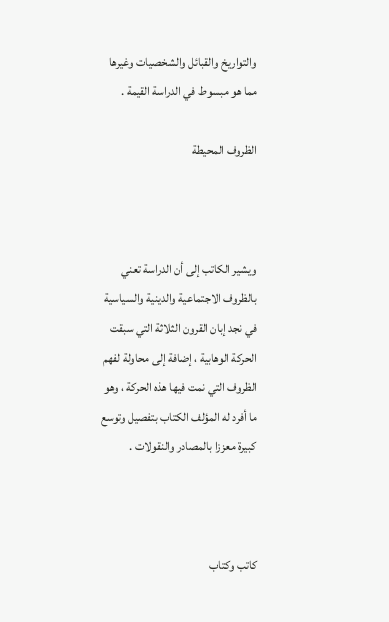والتواريخ والقبائل والشخصيات وغيرها مما هو مبسوط في الدراسة القيمة .

الظروف المحيطة



ويشير الكاتب إلى أن الدراسة تعني بالظروف الاجتماعية والدينية والسياسية في نجد إبان القرون الثلاثة التي سبقت الحركة الوهابية ، إضافة إلى محاولة لفهم الظروف التي نمت فيها هذه الحركة ، وهو ما أفرد له المؤلف الكتاب بتفصيل وتوسع كبيرة معززا بالمصادر والنقولات .



كاتب وكتاب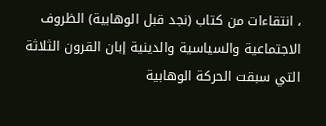، انتقاءات من كتاب (نجد قبل الوهابية) الظروف الاجتماعية والسياسية والدينية إبان القرون الثلاثة التي سبقت الحركة الوهابية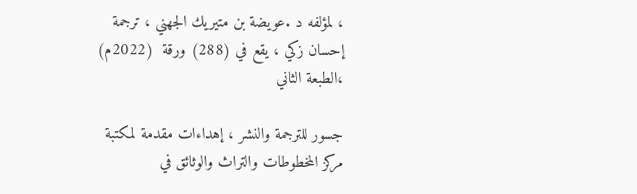، لمؤلفه د .عويضة بن متيريك الجهني ، ترجمة إحسان زكي ، يقع في (288) ورقة  (2022م) ،الطبعة الثاني

جسور للترجمة والنشر ، إهداءات مقدمة لمكتبة مركز المخطوطات والتراث والوثائق في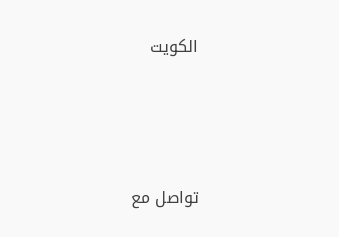الكويت





تواصل مع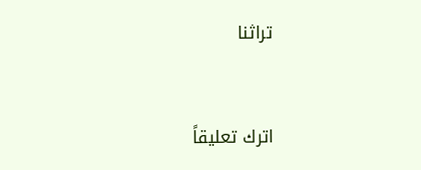تراثنا



اترك تعليقاً